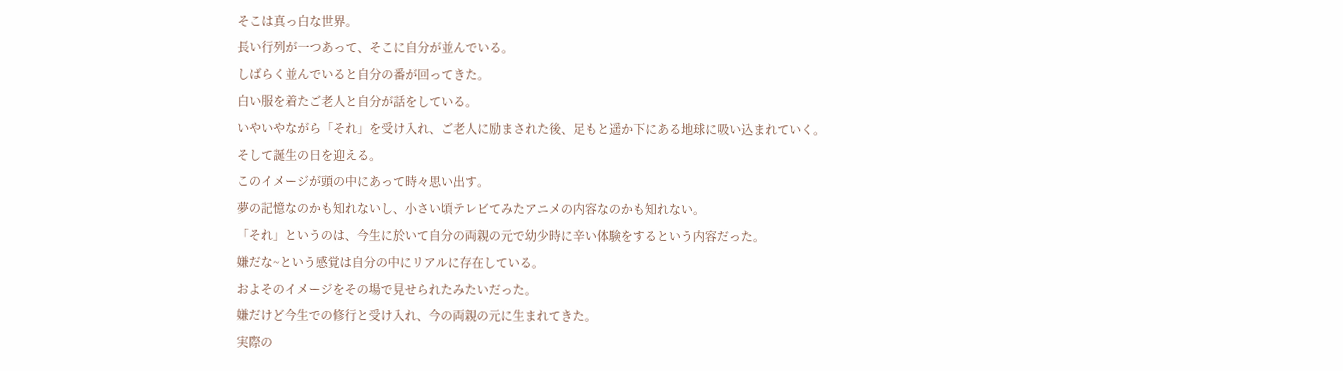そこは真っ白な世界。
長い行列が一つあって、そこに自分が並んでいる。
しばらく並んでいると自分の番が回ってきた。
白い服を着たご老人と自分が話をしている。
いやいやながら「それ」を受け入れ、ご老人に励まされた後、足もと遥か下にある地球に吸い込まれていく。
そして誕生の日を迎える。
このイメージが頭の中にあって時々思い出す。
夢の記憶なのかも知れないし、小さい頃テレビてみたアニメの内容なのかも知れない。
「それ」というのは、今生に於いて自分の両親の元で幼少時に辛い体験をするという内容だった。
嫌だな~という感覚は自分の中にリアルに存在している。
およそのイメージをその場で見せられたみたいだった。
嫌だけど今生での修行と受け入れ、今の両親の元に生まれてきた。
実際の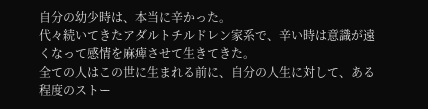自分の幼少時は、本当に辛かった。
代々続いてきたアダルトチルドレン家系で、辛い時は意識が遠くなって感情を麻痺させて生きてきた。
全ての人はこの世に生まれる前に、自分の人生に対して、ある程度のストー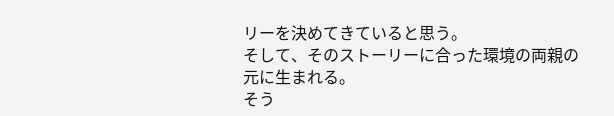リーを決めてきていると思う。
そして、そのストーリーに合った環境の両親の元に生まれる。
そう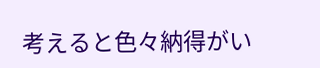考えると色々納得がい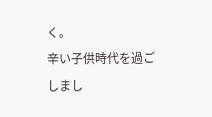く。
辛い子供時代を過ごしまし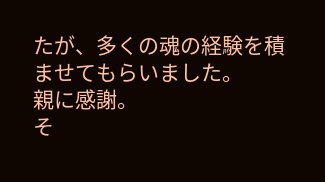たが、多くの魂の経験を積ませてもらいました。
親に感謝。
そ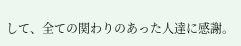して、全ての関わりのあった人達に感謝。